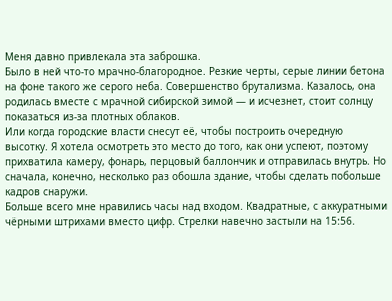Меня давно привлекала эта заброшка.
Было в ней что-то мрачно-благородное. Резкие черты, серые линии бетона на фоне такого же серого неба. Совершенство брутализма. Казалось, она родилась вместе с мрачной сибирской зимой — и исчезнет, стоит солнцу показаться из-за плотных облаков.
Или когда городские власти снесут её, чтобы построить очередную высотку. Я хотела осмотреть это место до того, как они успеют, поэтому прихватила камеру, фонарь, перцовый баллончик и отправилась внутрь. Но сначала, конечно, несколько раз обошла здание, чтобы сделать побольше кадров снаружи.
Больше всего мне нравились часы над входом. Квадратные, с аккуратными чёрными штрихами вместо цифр. Стрелки навечно застыли на 15:56.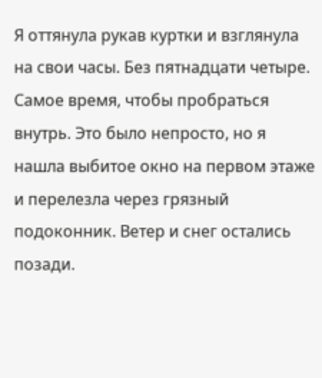Я оттянула рукав куртки и взглянула на свои часы. Без пятнадцати четыре.
Самое время, чтобы пробраться внутрь. Это было непросто, но я нашла выбитое окно на первом этаже и перелезла через грязный подоконник. Ветер и снег остались позади.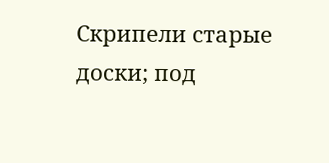Скрипели старые доски; под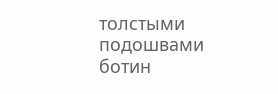толстыми подошвами ботин